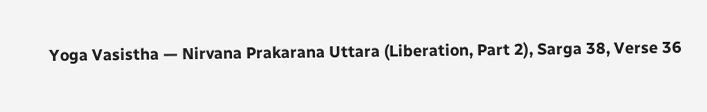Yoga Vasistha — Nirvana Prakarana Uttara (Liberation, Part 2), Sarga 38, Verse 36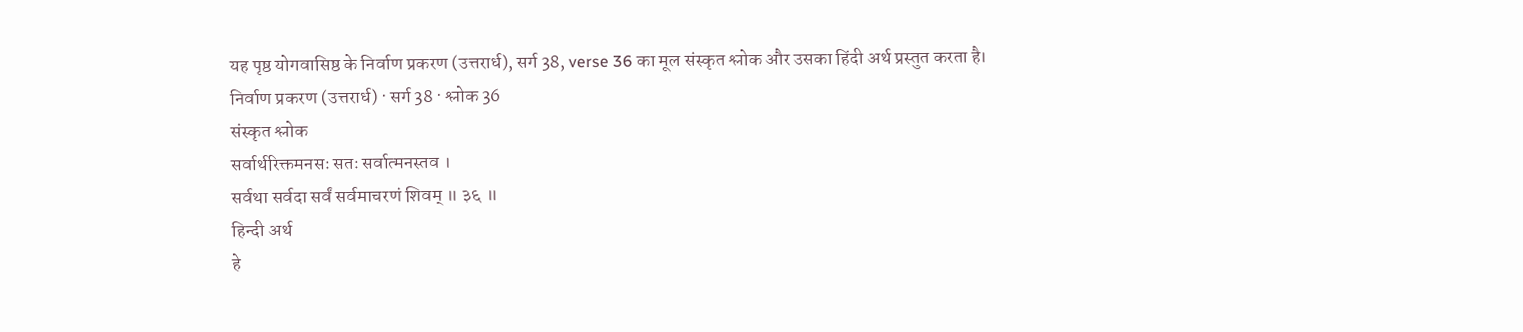यह पृष्ठ योगवासिष्ठ के निर्वाण प्रकरण (उत्तरार्ध), सर्ग 38, verse 36 का मूल संस्कृत श्लोक और उसका हिंदी अर्थ प्रस्तुत करता है।
निर्वाण प्रकरण (उत्तरार्ध) · सर्ग 38 · श्लोक 36
संस्कृत श्लोक
सर्वार्थरिक्तमनसः सतः सर्वात्मनस्तव ।
सर्वथा सर्वदा सर्वं सर्वमाचरणं शिवम् ॥ ३६ ॥
हिन्दी अर्थ
हे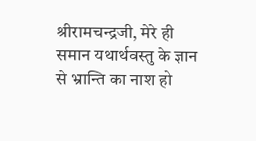श्रीरामचन्द्रजी, मेरे ही समान यथार्थवस्तु के ज्ञान से भ्रान्ति का नाश हो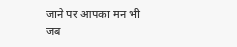जाने पर आपका मन भी
जब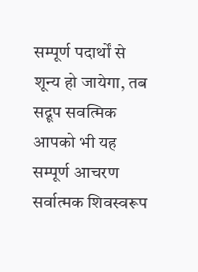सम्पूर्ण पदार्थों से शून्य हो जायेगा, तब सद्रूप सवत्मिक आपको भी यह सम्पूर्ण आचरण
सर्वात्मक शिवस्वरूप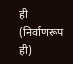ही (निर्वाणरूप ही)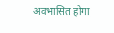अवभासित होगा